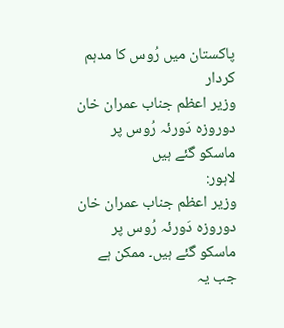پاکستان میں رُوس کا مدہم کردار
وزیر اعظم جناب عمران خان دوروزہ دَورئہ رُوس پر ماسکو گئے ہیں
لاہور:
وزیر اعظم جناب عمران خان دوروزہ دَورئہ رُوس پر ماسکو گئے ہیں۔ ممکن ہے جب یہ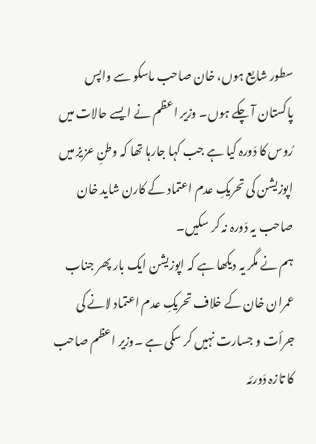سطور شایع ہوں، خان صاحب ماسکو سے واپس پاکستان آ چکے ہوں۔ وزیر اعظم نے ایسے حالات میں رُوس کا دَورہ کیا ہے جب کہا جارہا تھا کہ وطنِ عزیز میں اپوزیشن کی تحریکِ عدم اعتماد کے کارن شاید خان صاحب یہ دَورہ نہ کر سکیں۔
ہم نے مگر یہ دیکھا ہے کہ اپوزیشن ایک بار پھر جناب عمران خان کے خلاف تحریکِ عدم اعتماد لانے کی جرأت و جسارت نہیں کر سکی ہے ۔وزیر اعظم صاحب کا تازہ دَورئہ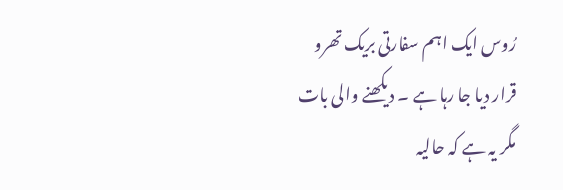رُوس ایک اہم سفارتی بریک تھرو قرار دیا جا رہا ہے ۔ دیکھنے والی بات مگر یہ ہے کہ حالیہ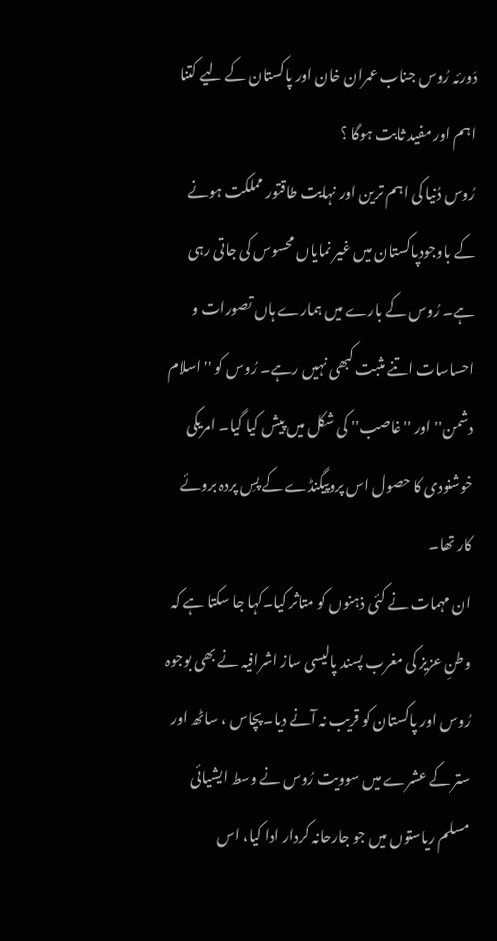دَورئہ رُوس جناب عمران خان اور پاکستان کے لیے کتنا اہم اور مفید ثابت ہوگا ؟
رُوس دُنیا کی اہم ترین اور نہایت طاقتور مملکت ہونے کے باوجودپاکستان میں غیر نمایاں محسوس کی جاتی رہی ہے۔ رُوس کے بارے میں ہمارے ہاں تصورات و احساسات اتنے مثبت کبھی نہیں رہے۔ رُوس کو ''اسلام دشمن'' اور ''غاصب'' کی شکل میں پیش کیا گیا۔ امریکی خوشنودی کا حصول اس پروپیگنڈے کے پسِ پردہ بروئے کار تھا۔
ان مہمات نے کئی ذہنوں کو متاثر کیا۔کہا جا سکتا ہے کہ وطنِ عزیز کی مغرب پسند پالیسی ساز اشرافیہ نے بھی بوجوہ رُوس اور پاکستان کو قریب نہ آنے دیا۔پچاس ، ساٹھ اور ستر کے عشرے میں سوویت رُوس نے وسط ایشیائی مسلم ریاستوں میں جو جارحانہ کردار ادا کیا، اس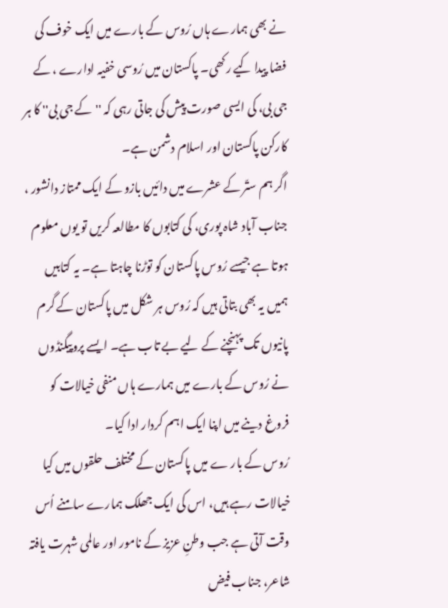نے بھی ہمارے ہاں رُوس کے بارے میں ایک خوف کی فضا پیدا کیے رکھی۔ پاکستان میں رُوسی خفیہ ادارے ، کے جی بی، کی ایسی صورت پیش کی جاتی رہی کہ ''کے جی بی'' کا ہر کارکن پاکستان اور اسلام دشمن ہے۔
اگر ہم ستّر کے عشرے میں دائیں بازو کے ایک ممتاز دانشور ، جناب آباد شاہ پوری، کی کتابوں کا مطالعہ کریں تو یوں معلوم ہوتا ہے جیسے رُوس پاکستان کو توڑنا چاہتا ہے۔ یہ کتابیں ہمیں یہ بھی بتاتی ہیں کہ رُوس ہر شکل میں پاکستان کے گرم پانیوں تک پہنچنے کے لیے بے تاب ہے۔ ایسے پروپیگنڈوں نے رُوس کے بارے میں ہمارے ہاں منفی خیالات کو فروغ دینے میں اپنا ایک اہم کردار ادا کیا۔
رُوس کے بار ے میں پاکستان کے مختلف حلقوں میں کیا خیالات رہے ہیں، اس کی ایک جھلک ہمارے سامنے اُس وقت آتی ہے جب وطنِ عزیز کے نامور اور عالمی شہرت یافتہ شاعر، جناب فیض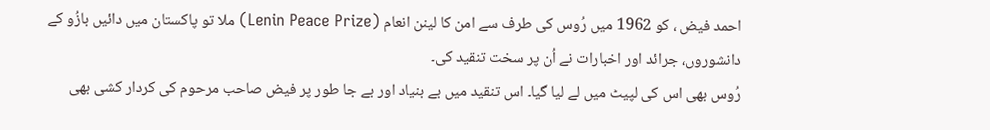احمد فیض ، کو 1962 میں رُوس کی طرف سے امن کا لینن انعام (Lenin Peace Prize) ملا تو پاکستان میں دائیں بازُو کے دانشوروں، جرائد اور اخبارات نے اُن پر سخت تنقید کی۔
رُوس بھی اس کی لپیٹ میں لے لیا گیا۔ اس تنقید میں بے بنیاد اور بے جا طور پر فیض صاحب مرحوم کی کردار کشی بھی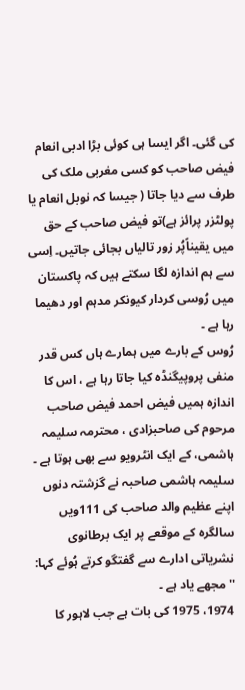کی گئی۔ اگر ایسا ہی کوئی بڑا ادبی انعام فیض صاحب کو کسی مغربی ملک کی طرف سے دیا جاتا ( جیسا کہ نوبل انعام یا پولٹزر پرائز ہے)تو فیض صاحب کے حق میں یقیناًپُر زور تالیاں بجائی جاتیں۔ اِسی سے ہم اندازہ لگا سکتے ہیں کہ پاکستان میں رُوسی کردار کیونکر مدہم اور دھیما رہا ہے ۔
رُوس کے بارے میں ہمارے ہاں کس قدر منفی پروپیگنڈہ کیا جاتا رہا ہے ، اس کا اندازہ ہمیں فیض احمد فیض صاحب مرحوم کی صاحبزادی ، محترمہ سلیمہ ہاشمی، کے ایک انٹرویو سے بھی ہوتا ہے ۔ سلیمہ ہاشمی صاحبہ نے گزشتہ دنوں اپنے عظیم والد صاحب کی 111ویں سالگرہ کے موقعے پر ایک برطانوی نشریاتی ادارے سے گفتگو کرتے ہُوئے کہا: ''مجھے یاد ہے ۔
1974، 1975 کی بات ہے جب لاہور کا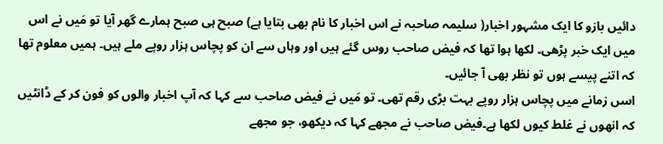دائیں بازو کا ایک مشہور اخبار( سلیمہ صاحبہ نے اس اخبار کا نام بھی بتایا ہے) صبح ہی صبح ہمارے گھر آیا تو مَیں نے اس میں ایک خبر پڑھی۔ لکھا ہوا تھا کہ فیض صاحب روس گئے ہیں اور وہاں سے ان کو پچاس ہزار روپے ملے ہیں۔ ہمیں معلوم تھا کہ اتنے پیسے ہوں تو نظر بھی آ جائیں۔
اسں زمانے میں پچاس ہزار روپے بہت بڑی رقم تھی۔ تو مَیں نے فیض صاحب سے کہا کہ آپ اخبار والوں کو فون کر کے ڈانٹیں کہ انھوں نے غلط کیوں لکھا ہے۔فیض صاحب نے مجھے کہا کہ دیکھو، جو مجھے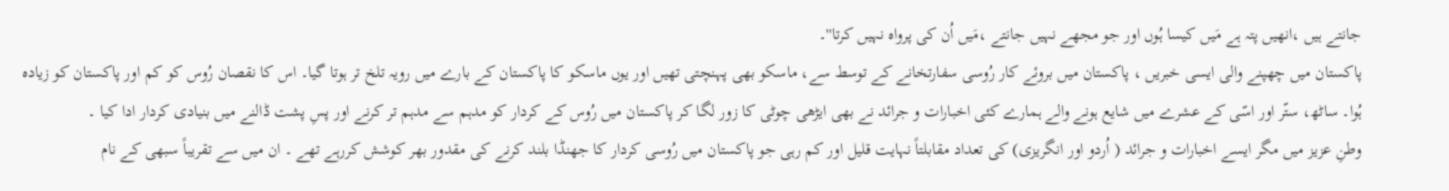جانتے ہیں ،انھیں پتہ ہے مَیں کیسا ہُوں اور جو مجھے نہیں جانتے ،مَیں اُن کی پرواہ نہیں کرتا''۔
پاکستان میں چھپنے والی ایسی خبریں ، پاکستان میں بروئے کار رُوسی سفارتخانے کے توسط سے، ماسکو بھی پہنچتی تھیں اور یوں ماسکو کا پاکستان کے بارے میں رویہ تلخ تر ہوتا گیا۔ اس کا نقصان رُوس کو کم اور پاکستان کو زیادہ ہُوا۔ ساٹھ، ستّر اور اسّی کے عشرے میں شایع ہونے والے ہمارے کئی اخبارات و جرائد نے بھی ایڑھی چوٹی کا زور لگا کر پاکستان میں رُوس کے کردار کو مدہم سے مدہم تر کرنے اور پسِ پشت ڈالنے میں بنیادی کردار ادا کیا ۔
وطنِ عزیز میں مگر ایسے اخبارات و جرائد ( اُردو اور انگریزی) کی تعداد مقابلتاً نہایت قلیل اور کم رہی جو پاکستان میں رُوسی کردار کا جھنڈا بلند کرنے کی مقدور بھر کوشش کررہے تھے ۔ ان میں سے تقریباً سبھی کے نام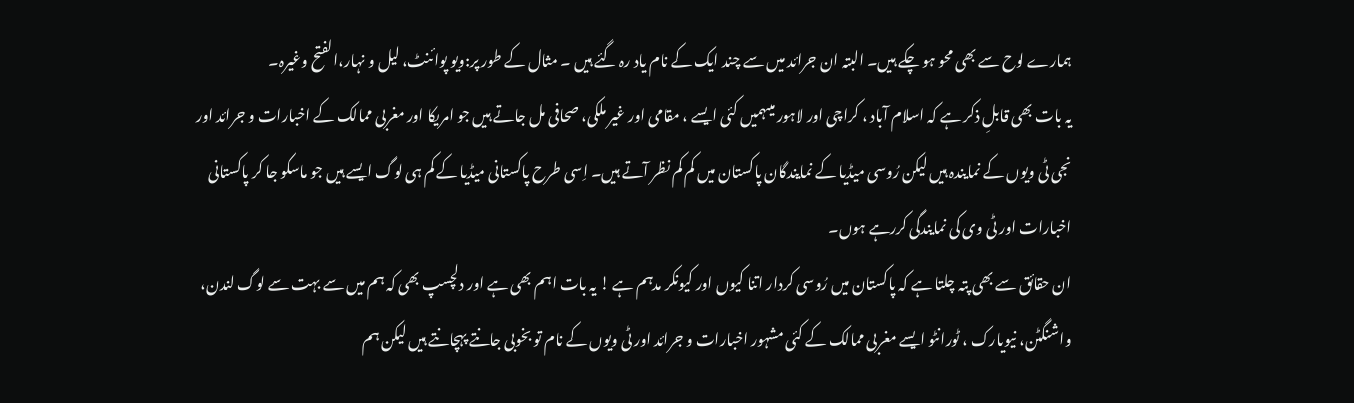ہمارے لوح سے بھی محو ہو چکے ہیں۔ البتہ ان جرائد میں سے چند ایک کے نام یاد رہ گئے ہیں ۔ مثال کے طور پر:ویو پوائنٹ، لیل و نہار،الفتح وغیرہ۔
یہ بات بھی قابلِ ذکر ہے کہ اسلام آباد ، کراچی اور لاہور میںہمیں کئی ایسے ، مقامی اور غیر ملکی، صحافی مل جاتے ہیں جو امریکا اور مغربی ممالک کے اخبارات و جرائد اور نجی ٹی ویوں کے نمایندہ ہیں لیکن رُوسی میڈیا کے نمایندگان پاکستان میں کم کم نظر آتے ہیں۔ اِسی طرح پاکستانی میڈیا کے کم ہی لوگ ایسے ہیں جو ماسکو جا کر پاکستانی اخبارات اور ٹی وی کی نمایندگی کررہے ہوں۔
ان حقائق سے بھی پتہ چلتا ہے کہ پاکستان میں رُوسی کردار اتنا کیوں اور کیونکر مدہم ہے ! یہ بات اہم بھی ہے اور دلچسپ بھی کہ ہم میں سے بہت سے لوگ لندن، واشنگٹن، نیویارک ، ٹورانٹو ایسے مغربی ممالک کے کئی مشہور اخبارات و جرائد اور ٹی ویوں کے نام تو بخوبی جانتے پہچانتے ہیں لیکن ہم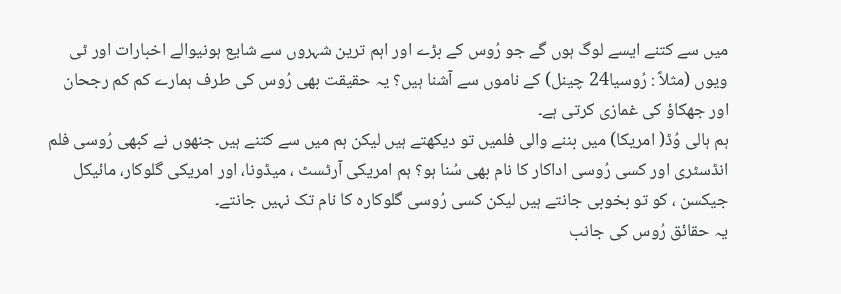میں سے کتنے ایسے لوگ ہوں گے جو رُوس کے بڑے اور اہم ترین شہروں سے شایع ہونیوالے اخبارات اور ٹی ویوں (مثلاً : رُوسیا24 چینل) کے ناموں سے آشنا ہیں؟ یہ حقیقت بھی رُوس کی طرف ہمارے کم کم رجحان اور جھکاؤ کی غمازی کرتی ہے۔
ہم ہالی وُڈ( امریکا) میں بننے والی فلمیں تو دیکھتے ہیں لیکن ہم میں سے کتنے ہیں جنھوں نے کبھی رُوسی فلم انڈسٹری اور کسی رُوسی اداکار کا نام بھی سُنا ہو؟ ہم امریکی آرٹسٹ ، میڈونا، اور امریکی گلوکار، مائیکل جیکسن ، کو تو بخوبی جانتے ہیں لیکن کسی رُوسی گلوکارہ کا نام تک نہیں جانتے۔
یہ حقائق رُوس کی جانب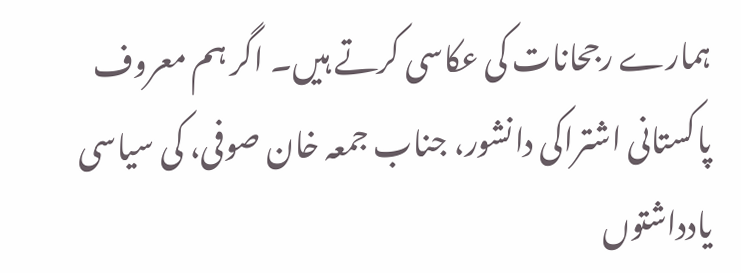ہمارے رجحانات کی عکاسی کرتے ہیں۔ اگر ہم معروف پاکستانی اشتراکی دانشور، جناب جمعہ خان صوفی، کی سیاسی یادداشتوں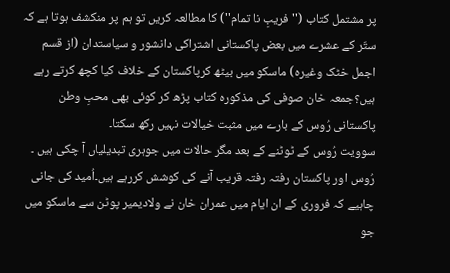پر مشتمل کتاب ('' فریبِ نا تمام'') کا مطالعہ کریں تو ہم پر منکشف ہوتا ہے کہ ستّر کے عشرے میں بعض پاکستانی اشتراکی دانشور و سیاستدان (از قسم اجمل خٹک وغیرہ) ماسکو میں بیٹھ کرپاکستان کے خلاف کیا کچھ کرتے رہے ہیں؟جمعہ خان صوفی کی مذکورہ کتاب پڑھ کر کوئی بھی محبِ وطن پاکستانی رُوس کے بارے میں مثبت خیالات نہیں رکھ سکتا۔
سوویت رُوس کے ٹوٹنے کے بعد مگر حالات میں جوہری تبدیلیاں آ چکی ہیں ۔ رُوس اور پاکستان رفتہ رفتہ قریب آنے کی کوشش کررہے ہیں۔اُمید کی جانی چاہیے کہ فروری کے ان ایام میں عمران خان نے ولادیمیر پوٹن سے ماسکو میں جو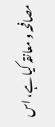مصافحہ و معانقہ کیا ہے، اس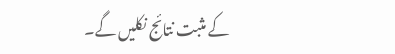کے مثبت نتائج نکلیں گے۔